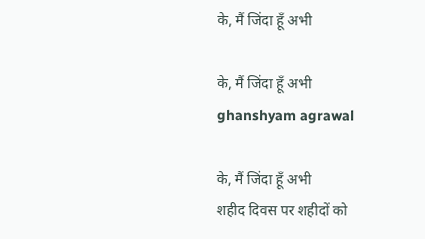के, मैं जिंदा हूँ अभी

के, मैं जिंदा हूँ अभी
ghanshyam agrawal

के, मैं जिंदा हूँ अभी
शहीद दिवस पर शहीदों को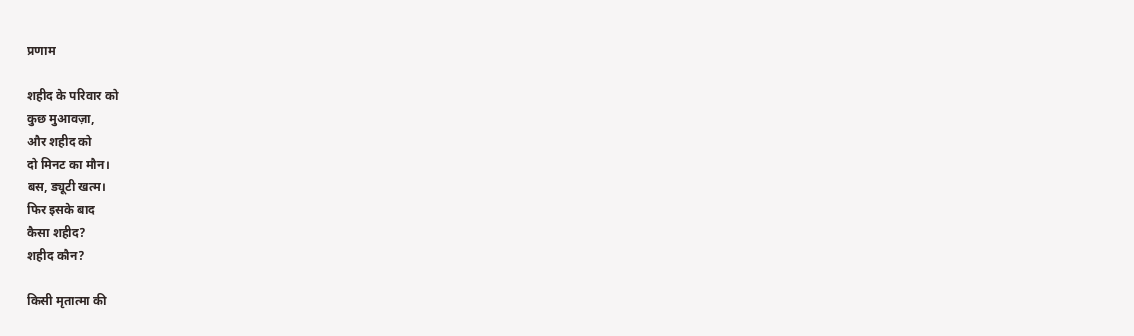प्रणाम

शहीद के परिवार को
कुछ मुआवज़ा,
और शहीद को
दो मिनट का मौन।
बस, ड्यूटी खत्म।
फिर इसके बाद
कैसा शहीद?
शहीद कौन?

किसी मृतात्मा की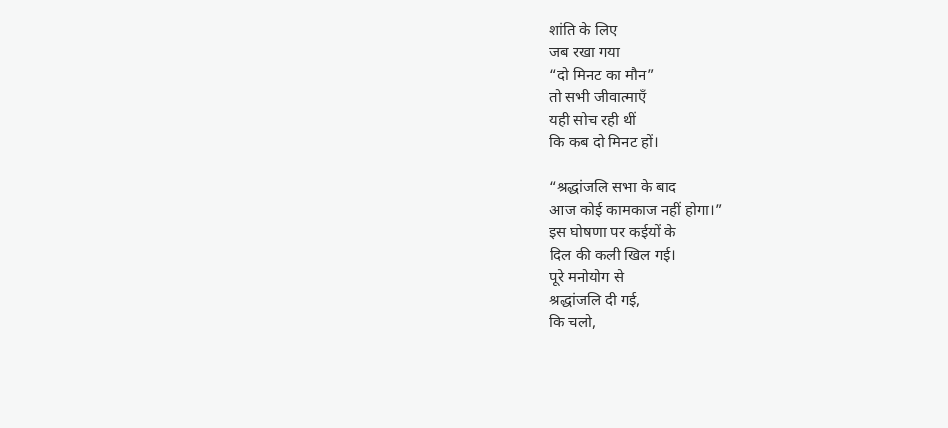शांति के लिए
जब रखा गया
“दो मिनट का मौन”
तो सभी जीवात्माएँ
यही सोच रही थीं
कि कब दो मिनट हों।

“श्रद्धांजलि सभा के बाद
आज कोई कामकाज नहीं होगा।”
इस घोषणा पर कईयों के
दिल की कली खिल गई।
पूरे मनोयोग से
श्रद्धांजलि दी गई,
कि चलो,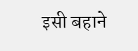इसी बहाने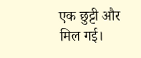एक छुट्टी और मिल गई।